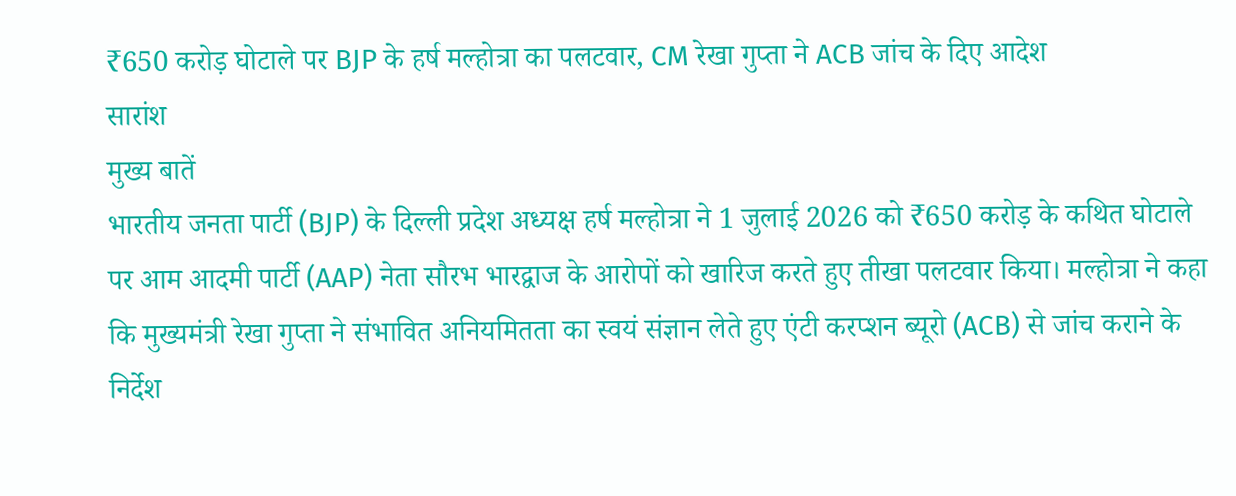₹650 करोड़ घोटाले पर BJP के हर्ष मल्होत्रा का पलटवार, CM रेखा गुप्ता ने ACB जांच के दिए आदेश
सारांश
मुख्य बातें
भारतीय जनता पार्टी (BJP) के दिल्ली प्रदेश अध्यक्ष हर्ष मल्होत्रा ने 1 जुलाई 2026 को ₹650 करोड़ के कथित घोटाले पर आम आदमी पार्टी (AAP) नेता सौरभ भारद्वाज के आरोपों को खारिज करते हुए तीखा पलटवार किया। मल्होत्रा ने कहा कि मुख्यमंत्री रेखा गुप्ता ने संभावित अनियमितता का स्वयं संज्ञान लेते हुए एंटी करप्शन ब्यूरो (ACB) से जांच कराने के निर्देश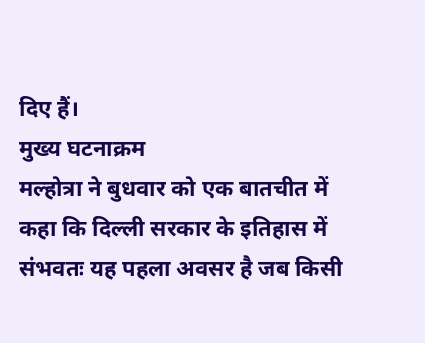दिए हैं।
मुख्य घटनाक्रम
मल्होत्रा ने बुधवार को एक बातचीत में कहा कि दिल्ली सरकार के इतिहास में संभवतः यह पहला अवसर है जब किसी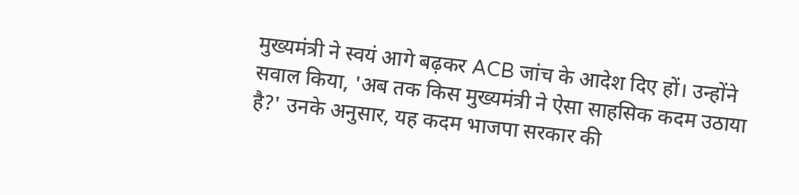मुख्यमंत्री ने स्वयं आगे बढ़कर ACB जांच के आदेश दिए हों। उन्होंने सवाल किया, 'अब तक किस मुख्यमंत्री ने ऐसा साहसिक कदम उठाया है?' उनके अनुसार, यह कदम भाजपा सरकार की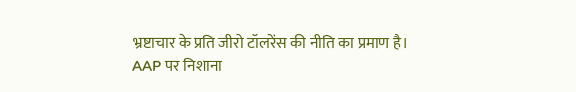भ्रष्टाचार के प्रति जीरो टॉलरेंस की नीति का प्रमाण है।
AAP पर निशाना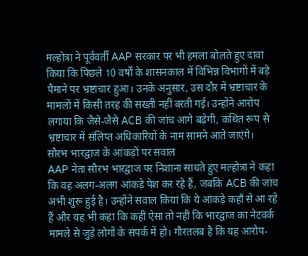मल्होत्रा ने पूर्ववर्ती AAP सरकार पर भी हमला बोलते हुए दावा किया कि पिछले 10 वर्षों के शासनकाल में विभिन्न विभागों में बड़े पैमाने पर भ्रष्टाचार हुआ। उनके अनुसार, उस दौर में भ्रष्टाचार के मामलों में किसी तरह की सख्ती नहीं बरती गई। उन्होंने आरोप लगाया कि जैसे-जैसे ACB की जांच आगे बढ़ेगी, कथित रूप से भ्रष्टाचार में संलिप्त अधिकारियों के नाम सामने आते जाएंगे।
सौरभ भारद्वाज के आंकड़ों पर सवाल
AAP नेता सौरभ भारद्वाज पर निशाना साधते हुए मल्होत्रा ने कहा कि वह अलग-अलग आंकड़े पेश कर रहे हैं, जबकि ACB की जांच अभी शुरू हुई है। उन्होंने सवाल किया कि ये आंकड़े कहाँ से आ रहे हैं और यह भी कहा कि कहीं ऐसा तो नहीं कि भारद्वाज का नेटवर्क मामले से जुड़े लोगों के संपर्क में हो। गौरतलब है कि यह आरोप-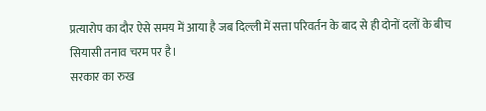प्रत्यारोप का दौर ऐसे समय में आया है जब दिल्ली में सत्ता परिवर्तन के बाद से ही दोनों दलों के बीच सियासी तनाव चरम पर है।
सरकार का रुख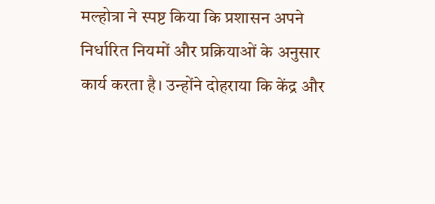मल्होत्रा ने स्पष्ट किया कि प्रशासन अपने निर्धारित नियमों और प्रक्रियाओं के अनुसार कार्य करता है। उन्होंने दोहराया कि केंद्र और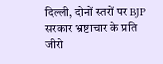दिल्ली, दोनों स्तरों पर BJP सरकार भ्रष्टाचार के प्रति जीरो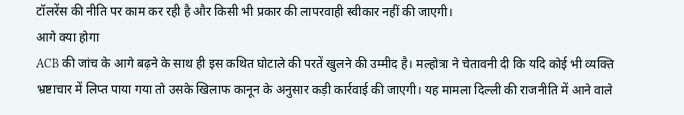टॉलरेंस की नीति पर काम कर रही है और किसी भी प्रकार की लापरवाही स्वीकार नहीं की जाएगी।
आगे क्या होगा
ACB की जांच के आगे बढ़ने के साथ ही इस कथित घोटाले की परतें खुलने की उम्मीद है। मल्होत्रा ने चेतावनी दी कि यदि कोई भी व्यक्ति भ्रष्टाचार में लिप्त पाया गया तो उसके खिलाफ कानून के अनुसार कड़ी कार्रवाई की जाएगी। यह मामला दिल्ली की राजनीति में आने वाले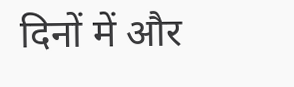दिनों में और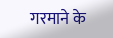गरमाने के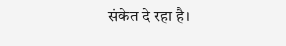संकेत दे रहा है।